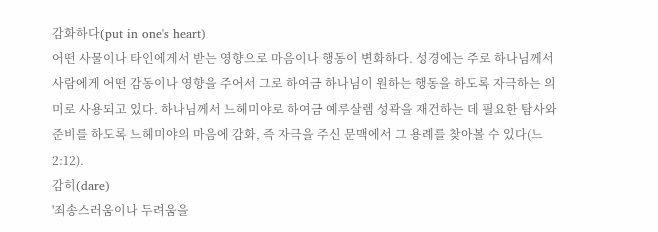감화하다(put in one's heart)
어떤 사물이나 타인에게서 받는 영향으로 마음이나 행동이 변화하다. 성경에는 주로 하나님께서 사람에게 어떤 감동이나 영향을 주어서 그로 하여금 하나님이 원하는 행동을 하도록 자극하는 의미로 사용되고 있다. 하나님께서 느헤미야로 하여금 예루살렘 성곽을 재건하는 데 필요한 탐사와 준비를 하도록 느헤미야의 마음에 감화, 즉 자극을 주신 문맥에서 그 용례를 찾아볼 수 있다(느 2:12).
감히(dare)
'죄송스러움이나 두려움을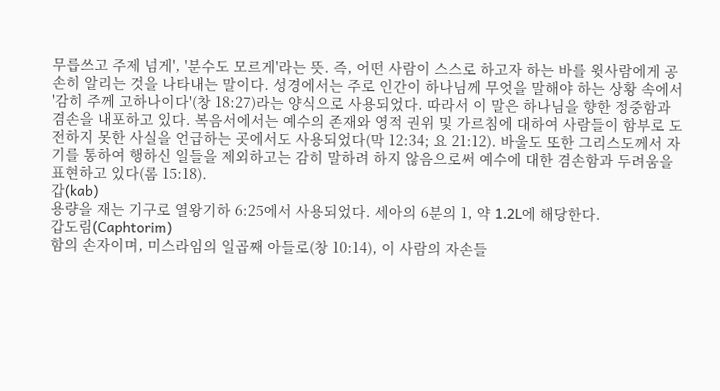무릅쓰고 주제 넘게', '분수도 모르게'라는 뜻. 즉, 어떤 사람이 스스로 하고자 하는 바를 윗사람에게 공손히 알리는 것을 나타내는 말이다. 성경에서는 주로 인간이 하나님께 무엇을 말해야 하는 상황 속에서 '감히 주께 고하나이다'(창 18:27)라는 양식으로 사용되었다. 따라서 이 말은 하나님을 향한 정중함과 겸손을 내포하고 있다. 복음서에서는 예수의 존재와 영적 권위 및 가르침에 대하여 사람들이 함부로 도전하지 못한 사실을 언급하는 곳에서도 사용되었다(막 12:34; 요 21:12). 바울도 또한 그리스도께서 자기를 통하여 행하신 일들을 제외하고는 감히 말하려 하지 않음으로써 예수에 대한 겸손함과 두려움을 표현하고 있다(롬 15:18).
갑(kab)
용량을 재는 기구로 열왕기하 6:25에서 사용되었다. 세아의 6분의 1, 약 1.2L에 해당한다.
갑도림(Caphtorim)
함의 손자이며, 미스라임의 일곱째 아들로(창 10:14), 이 사람의 자손들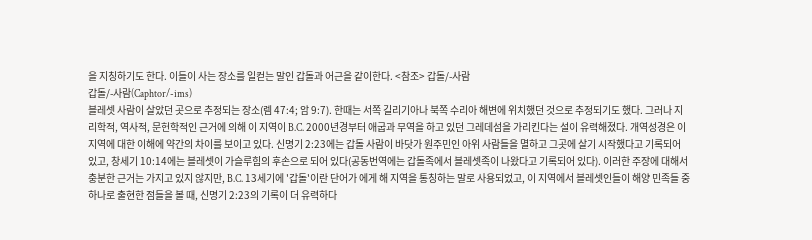을 지칭하기도 한다. 이들이 사는 장소를 일컫는 말인 갑돌과 어근을 같이한다. <참조> 갑돌/-사람
갑돌/-사람(Caphtor/-ims)
블레셋 사람이 살았던 곳으로 추정되는 장소(렘 47:4; 암 9:7). 한때는 서쪽 길리기아나 북쪽 수리아 해변에 위치했던 것으로 추정되기도 했다. 그러나 지리학적, 역사적, 문헌학적인 근거에 의해 이 지역이 B.C. 2000년경부터 애굽과 무역을 하고 있던 그레데섬을 가리킨다는 설이 유력해졌다. 개역성경은 이 지역에 대한 이해에 약간의 차이를 보이고 있다. 신명기 2:23에는 갑돌 사람이 바닷가 원주민인 아위 사람들을 멸하고 그곳에 살기 시작했다고 기록되어 있고, 창세기 10:14에는 블레셋이 가슬루힘의 후손으로 되어 있다(공동번역에는 갑돌족에서 블레셋족이 나왔다고 기록되어 있다). 이러한 주장에 대해서 충분한 근거는 가지고 있지 않지만, B.C. 13세기에 '갑돌'이란 단어가 에게 해 지역을 통칭하는 말로 사용되었고, 이 지역에서 블레셋인들이 해양 민족들 중 하나로 출현한 점들을 볼 때, 신명기 2:23의 기록이 더 유력하다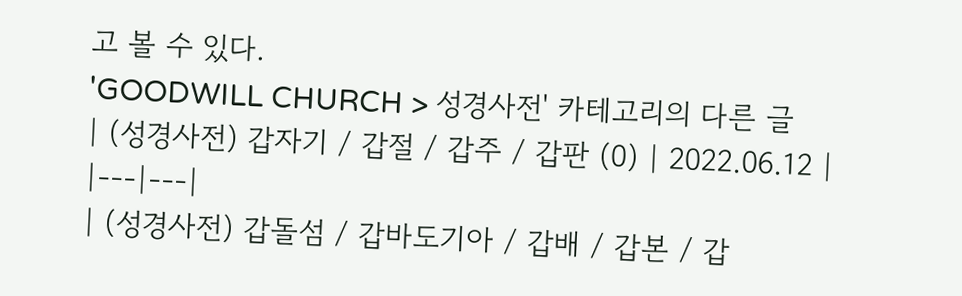고 볼 수 있다.
'GOODWILL CHURCH > 성경사전' 카테고리의 다른 글
| (성경사전) 갑자기 / 갑절 / 갑주 / 갑판 (0) | 2022.06.12 |
|---|---|
| (성경사전) 갑돌섬 / 갑바도기아 / 갑배 / 갑본 / 갑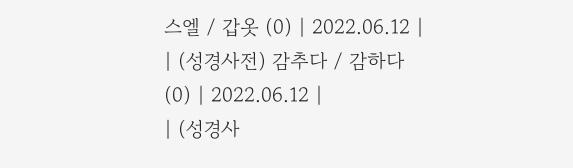스엘 / 갑옷 (0) | 2022.06.12 |
| (성경사전) 감추다 / 감하다 (0) | 2022.06.12 |
| (성경사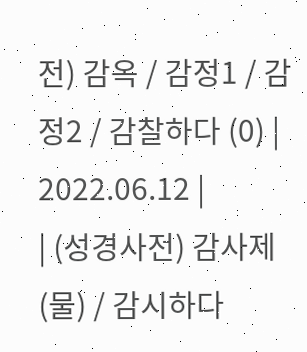전) 감옥 / 감정1 / 감정2 / 감찰하다 (0) | 2022.06.12 |
| (성경사전) 감사제(물) / 감시하다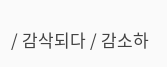/ 감삭되다 / 감소하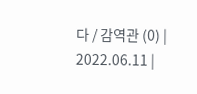다 / 감역관 (0) | 2022.06.11 |